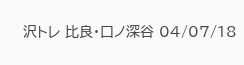沢トレ 比良・口ノ深谷 04/07/18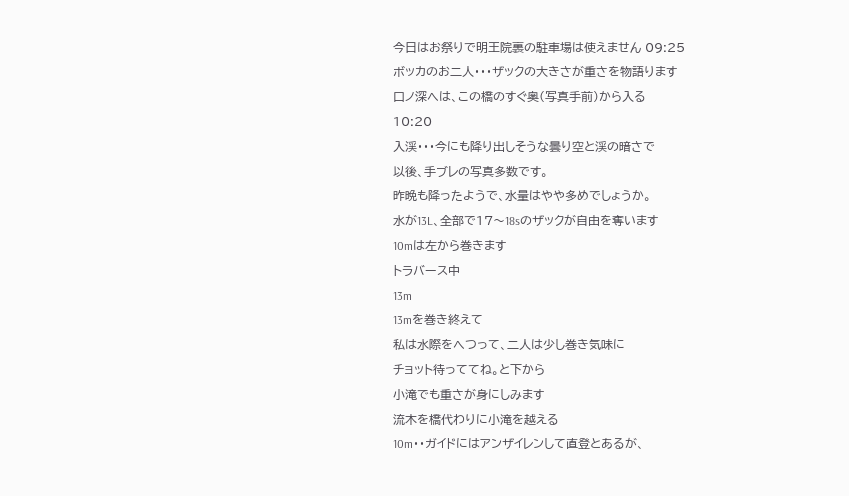今日はお祭りで明王院裏の駐車場は使えません 09:25
ボッカのお二人・・・ザックの大きさが重さを物語ります
口ノ深へは、この橋のすぐ奥(写真手前)から入る
10:20
入渓・・・今にも降り出しそうな曇り空と渓の暗さで
以後、手ブレの写真多数です。
昨晩も降ったようで、水量はやや多めでしょうか。
水が13L、全部で17〜18sのザックが自由を奪います
10mは左から巻きます
トラバース中
13m
13mを巻き終えて
私は水際をへつって、二人は少し巻き気味に
チョット待っててね。と下から
小滝でも重さが身にしみます
流木を橋代わりに小滝を越える
10m・・ガイドにはアンザイレンして直登とあるが、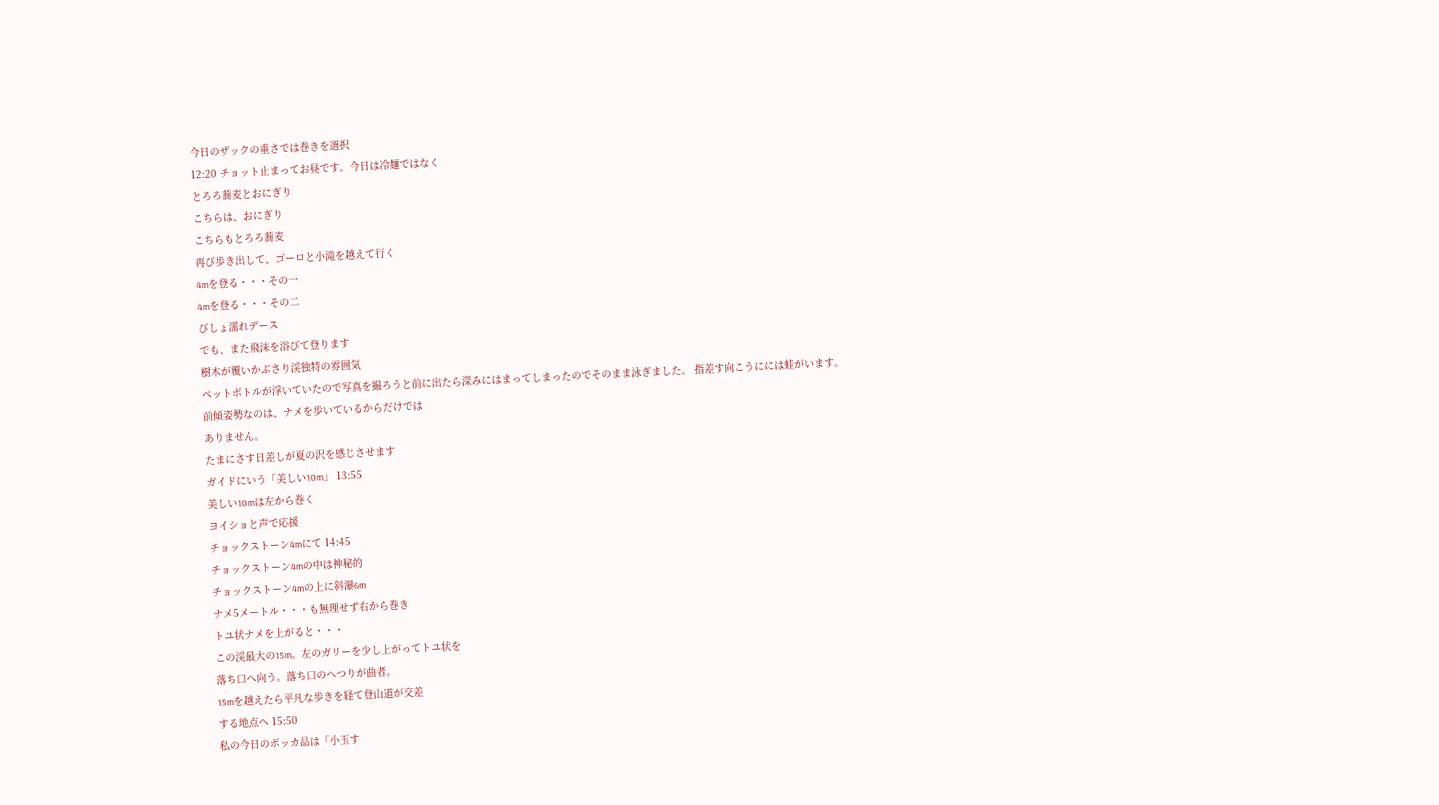今日のザックの重さでは巻きを選択
12:20 チョット止まってお昼です。今日は冷麺ではなく
とろろ蕎麦とおにぎり
こちらは、おにぎり
こちらもとろろ蕎麦
再び歩き出して、ゴーロと小滝を越えて行く
4mを登る・・・その一
4mを登る・・・その二
びしょ濡れデース
でも、また飛沫を浴びて登ります
樹木が覆いかぶさり渓独特の雰囲気
ペットボトルが浮いていたので写真を撮ろうと前に出たら深みにはまってしまったのでそのまま泳ぎました。 指差す向こうにには蛙がいます。
前傾姿勢なのは、ナメを歩いているからだけでは
ありません。
たまにさす日差しが夏の沢を感じさせます
ガイドにいう「美しい10m」 13:55
美しい10mは左から巻く
ヨイショと声で応援
チョックストーン4mにて 14:45
チョックストーン4mの中は神秘的
チョックストーン4mの上に斜瀑6m
ナメ5メートル・・・も無理せず右から巻き
トユ状ナメを上がると・・・
この渓最大の15m。左のガリーを少し上がってトユ状を
落ち口へ向う。落ち口のへつりが曲者。
15mを越えたら平凡な歩きを経て登山道が交差
する地点へ 15:50
私の今日のボッカ品は「小玉す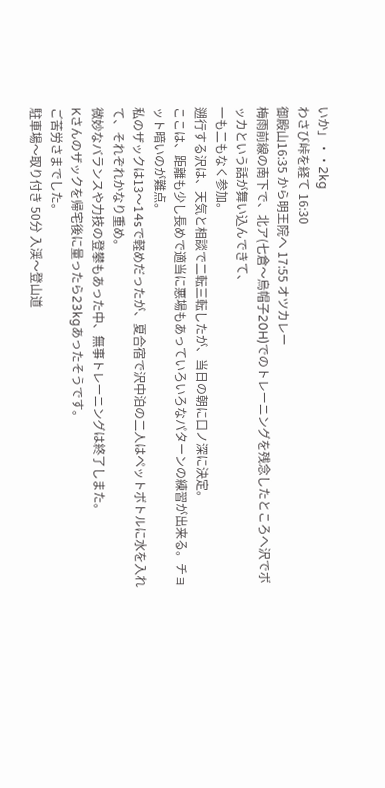いか」・・2kg
わさび峠を経て 16:30
御殿山16:35 から明王院へ 17:55 オツカレー
梅雨前線の南下で、北ア(七倉〜烏帽子20H)でのトレーニングを残念したところへ沢でボッカという話が舞い込んできて、
一も二もなく参加。
遡行する沢は、天気と相談で二転三転したが、当日の朝に口ノ深に決定。
ここは、距離も少し長めで適当に悪場もあっていろいろなパターンの練習が出来る。チョット暗いのが難点。
私のザックは13〜14sで軽めだったが、夏合宿で沢中泊の二人はペットボトルに水を入れて、それぞれかなり重め。
微妙なバランスや力技の登攀もあった中、無事トレーニングは終了しまた。
Kさんのザックを帰宅後に量ったら23kgあったそうです。
ご苦労さまでした。
駐車場〜取り付き 50分 入渓〜登山道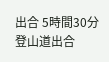出合 5時間30分 登山道出合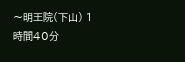〜明王院(下山) 1時間40分